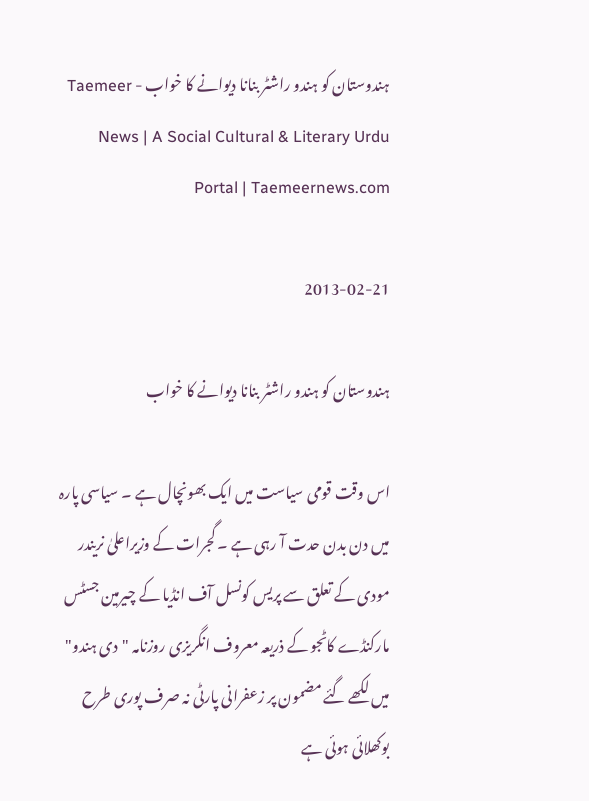ہندوستان کو ہندو راشٹر بنانا دیوانے کا خواب - Taemeer News | A Social Cultural & Literary Urdu Portal | Taemeernews.com

2013-02-21

ہندوستان کو ہندو راشٹر بنانا دیوانے کا خواب

اس وقت قومی سیاست میں ایک بھونچال ہے ۔ سیاسی پارہ میں دن بدن حدت آ رہی ہے ۔ گجرات کے وزیراعلیٰ نریندر مودی کے تعلق سے پریس کونسل آف انڈیا کے چیرمین جسٹس مارکنڈے کاٹجو کے ذریعہ معروف انگریزی روزنامہ "دی ہندو" میں لکھے گئے مضمون پر زعفرانی پارٹی نہ صرف پوری طرح بوکھلائی ہوئی ہے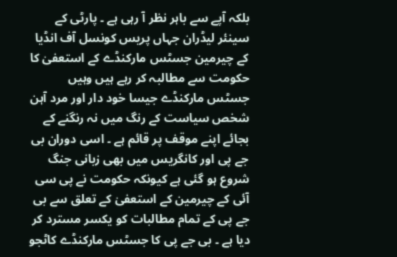بلکہ آپے سے باہر نظر آ رہی ہے ۔ پارٹی کے سینئر لیڈران جہاں پریس کونسل آف انڈیا کے چیرمین جسٹس مارکنڈے کے استعفیٰ کا حکومت سے مطالبہ کر رہے ہیں وہیں جسٹس مارکنڈے جیسا خود دار اور مرد آہن شخص سیاست کے رنگ میں نہ رنگنے کے بجائے اپنے موقف پر قائم ہے ۔ اسی دوران بی جے پی اور کانگریس میں بھی زبانی جنگ شروع ہو گئی ہے کیونکہ حکومت نے پی سی آئی کے چیرمین کے استعفیٰ کے تعلق سے بی جے پی کے تمام مطالبات کو یکسر مسترد کر دیا ہے ۔ بی جے پی کا جسٹس مارکنڈے کاٹجو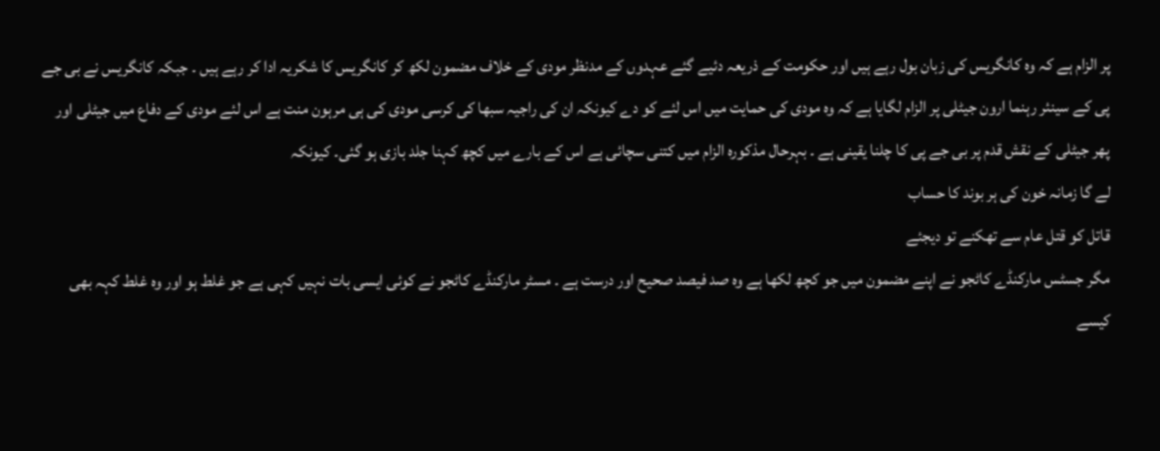پر الزام ہے کہ وہ کانگریس کی زبان بول رہے ہیں اور حکومت کے ذریعہ دئیے گئے عہدوں کے مدنظر مودی کے خلاف مضمون لکھ کر کانگریس کا شکریہ ادا کر رہے ہیں ۔ جبکہ کانگریس نے بی جے پی کے سینئر رہنما ارون جیٹلی پر الزام لگایا ہے کہ وہ مودی کی حمایت میں اس لئے کو دے کیونکہ ان کی راجیہ سبھا کی کرسی مودی کی ہی مرہون منت ہے اس لئے مودی کے دفاع میں جیٹلی اور پھر جیٹلی کے نقش قدم پر بی جے پی کا چلنا یقینی ہے ۔ بہرحال مذکورہ الزام میں کتنی سچائی ہے اس کے بارے میں کچھ کہنا جلد بازی ہو گئی۔ کیونکہ
لے گا زمانہ خون کی ہر بوند کا حساب
قاتل کو قتل عام سے تھکنے تو دیجئے
مگر جسٹس مارکنڈے کاٹجو نے اپنے مضمون میں جو کچھ لکھا ہے وہ صد فیصد صحیح اور درست ہے ۔ مسٹر مارکنڈے کاٹجو نے کوئی ایسی بات نہیں کہی ہے جو غلط ہو اور وہ غلط کہہ بھی کیسے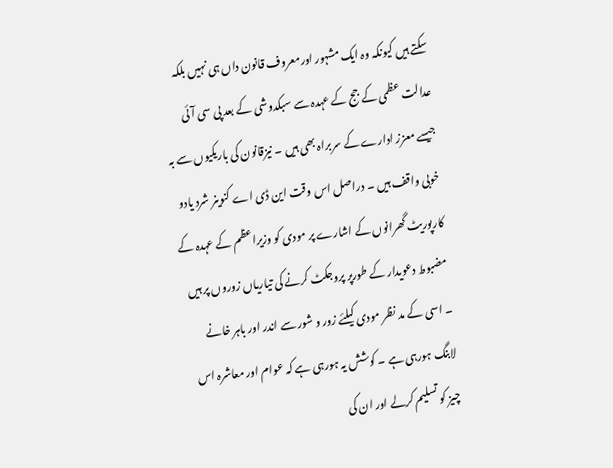سکتے ہیں کیونکہ وہ ایک مشہور اورمعروف قانون داں ہی نہیں بلکہ عدالت عظمی کے جج کے عہدہ سے سبکدوشی کے بعد پی سی آئی جیسے معزز ادارے کے سربراہ بھی ہیں ۔ نیزقانون کی باریکیوں سے بہ خوبی واقف ہیں ۔ دراصل اس وقت این ڈی اے کنوینر شرد یادو کارپوریٹ گھرانوں کے اشارے پر مودی کو وزیراعظم کے عہدہ کے مضبوط دعویدار کے طورپر پروجکٹ کرنے کی تیاریاں زوروں پر ہیں ۔ اسی کے مد نظر مودی کیلئے زور و شور سے اندر اور باہر خانے لابنگ ہورہی ہے ۔ کوشش یہ ہورہی ہے کہ عوام اور معاشرہ اس چیز کو تسلیم کرلے اور ان کی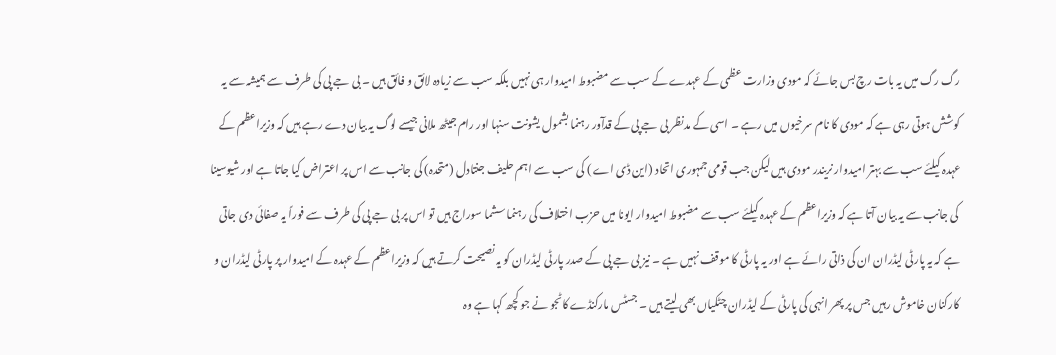رگ رگ میں یہ بات رچ بس جائے کہ مودی وزارت عظمی کے عہدے کے سب سے مضبوط امیدوار ہی نہیں بلکہ سب سے زیادہ لائق و فائق ہیں ۔ بی جے پی کی طرف سے ہمیشہ سے یہ کوشش ہوتی رہی ہے کہ مودی کا نام سرخیوں میں رہے ۔ اسی کے مدنظر بی جے پی کے قدآور رہنما بشمول یشونت سنہا اور رام جیٹھ ملانی جیسے لوگ یہ بیان دے رہے ہیں کہ وزیراعظم کے عہدہ کیلئے سب سے بہتر امیدوار نریندر مودی ہیں لیکن جب قومی جمہوری اتحاد (این ڈی اے ) کی سب سے اہم حلیف جنتادل (متحدہ) کی جانب سے اس پر اعتراض کیا جاتا ہے اور شیوسینا کی جانب سے یہ بیان آتا ہے کہ وزیراعظم کے عہدہ کیلئے سب سے مضبوط امیدوار ایونا میں حزب اختلاف کی رہنما سشما سوراج ہیں تو اس پر بی جے پی کی طرف سے فوراً یہ صفائی دی جاتی ہے کہ یہ پارٹی لیڈران ان کی ذاتی رائے ہے اور یہ پارٹی کا موقف نہیں ہے ۔ نیز بی جے پی کے صدر پارٹی لیڈران کو یہ نصیحت کرتے ہیں کہ وزیراعظم کے عہدہ کے امیدوار پر پارٹی لیڈران و کارکنان خاموش رہیں جس پر پھر انہی کی پارٹی کے لیڈران چٹکیاں بھی لیتے ہیں ۔ جسٹس مارکنڈے کاٹجو نے جو کچھ کہا ہے وہ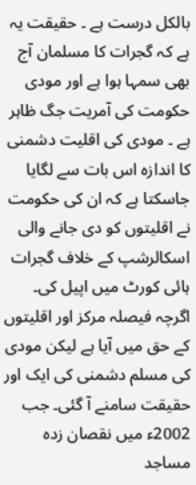بالکل درست ہے ۔ حقیقت یہ ہے کہ گجرات کا مسلمان آج بھی سمہا ہوا ہے اور مودی حکومت کی آمریت جگ ظاہر ہے ۔ مودی کی اقلیت دشمنی کا اندازہ اس بات سے لگایا جاسکتا ہے کہ ان کی حکومت نے اقلیتوں کو دی جانے والی اسکالرشپ کے خلاف گجرات ہائی کورٹ میں اپیل کی۔ اگرچہ فیصلہ مرکز اور اقلیتوں کے حق میں آیا ہے لیکن مودی کی مسلم دشمنی کی ایک اور حقیقت سامنے آ گئی۔ جب 2002ء میں نقصان زدہ مساجد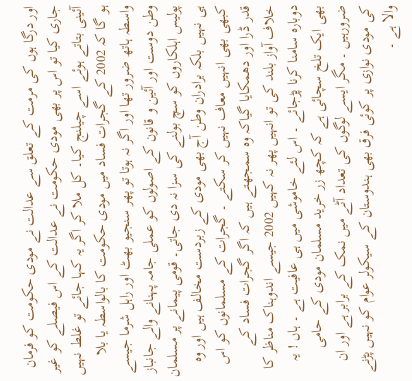اور درگا ہوں کی مرمت کے تعلق سے عدالت نے مودی حکومت کو فرمان جاری کیا تو اس پر بھی مودی حکومت نے عدالت کے اس فیصلے کو غیر آئینی بتاتے ہوئے اسے چیلنج کیا۔ کل ملا کر اگر یہ کہا جائے تو غلط نہیں ہو گا کہ 2002 کے گجرات فساد میں مودی حکومت کا بالواسطہ یا بلا واسطہ ہاتھ ضرور تھا اور اگر نہ ہوتا تو پھر سنجیو بھٹ اور راہل شرما جیسے وطن دوست اور آئین و قانون کے اصولوں کو عملی جامہ پہنانے والے جانباز پولیس اہلکاروں کو سچ بولنے کی سزا نہ دی جاتی۔ قومی پیمانے پر مسلمان ہی نہیں بلکہ برادران وطن آج بھی مودی کے زبردست مخالف ہیں اور وہ کبھی بھی انہیں معاف نہیں کر سکتے ۔ گجرات کے مسلمانوں کو اس قدر ڈرا اور دھمکایا گیاکہ وہ سمجھتے ہیں کہ اگر گجرات فساد کے خلاف آواز بلند کی تو انہیں پھر نہ کہیں 2002 جیسے اندوہناک مناظر کا دوبارہ سامنا کرنا پڑجائے ۔ اس لئے خاموشی میں ہی عافیت ہے ۔ ہاں ! یہ بھی ایک تلخ سچائی ہے کہ کچھ زر خرید مسلمان مودی کے حامی ضرورہیں ۔ مگر ایسے لوگوں کی تعداد آٹے میں نمک کے برابر ہے اور ان کی مودی نوازی پر کوئی فرق بھی ہندوستان کے سیکولر عوام کو نہیں پڑنے والا ہے ۔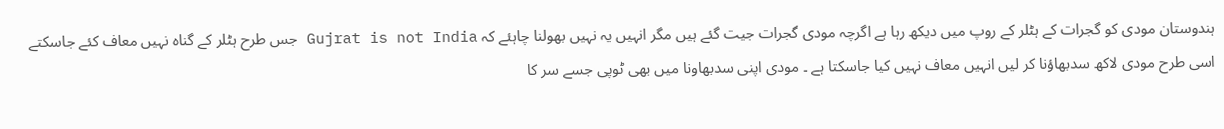ہندوستان مودی کو گجرات کے ہٹلر کے روپ میں دیکھ رہا ہے اگرچہ مودی گجرات جیت گئے ہیں مگر انہیں یہ نہیں بھولنا چاہئے کہ Gujrat is not India جس طرح ہٹلر کے گناہ نہیں معاف کئے جاسکتے اسی طرح مودی لاکھ سدبھاؤنا کر لیں انہیں معاف نہیں کیا جاسکتا ہے ۔ مودی اپنی سدبھاونا میں بھی ٹوپی جسے سر کا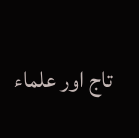تاج اور علماء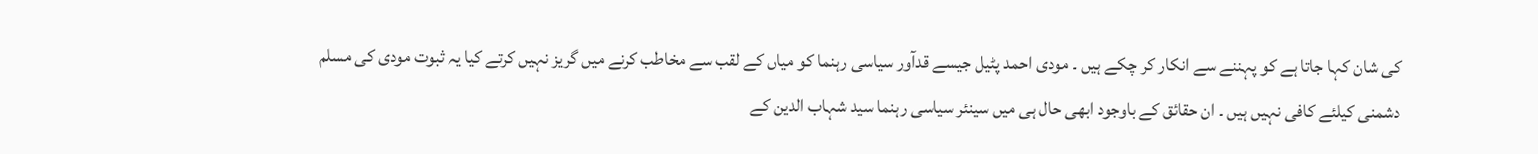کی شان کہا جاتا ہے کو پہننے سے انکار کر چکے ہیں ۔ مودی احمد پٹیل جیسے قدآور سیاسی رہنما کو میاں کے لقب سے مخاطب کرنے میں گریز نہیں کرتے کیا یہ ثبوت مودی کی مسلم دشمنی کیلئے کافی نہیں ہیں ۔ ان حقائق کے باوجود ابھی حال ہی میں سینئر سیاسی رہنما سید شہاب الدین کے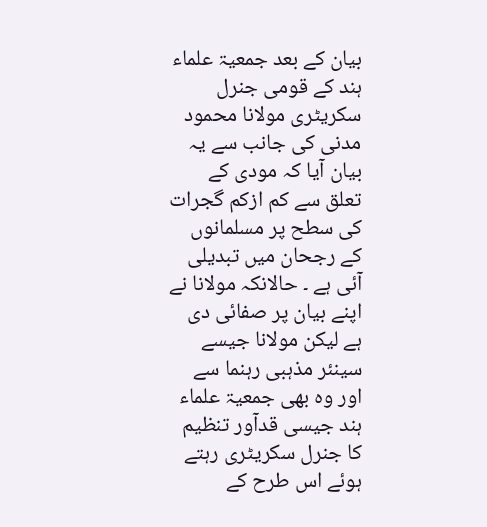بیان کے بعد جمعیۃ علماء ہند کے قومی جنرل سکریٹری مولانا محمود مدنی کی جانب سے یہ بیان آیا کہ مودی کے تعلق سے کم ازکم گجرات کی سطح پر مسلمانوں کے رجحان میں تبدیلی آئی ہے ۔ حالانکہ مولانا نے اپنے بیان پر صفائی دی ہے لیکن مولانا جیسے سینئر مذہبی رہنما سے اور وہ بھی جمعیۃ علماء ہند جیسی قدآور تنظیم کا جنرل سکریٹری رہتے ہوئے اس طرح کے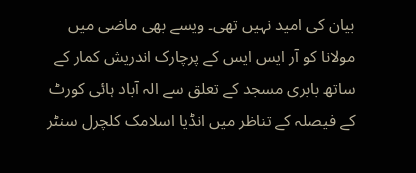بیان کی امید نہیں تھی۔ ویسے بھی ماضی میں مولانا کو آر ایس ایس کے پرچارک اندریش کمار کے ساتھ بابری مسجد کے تعلق سے الہ آباد ہائی کورٹ کے فیصلہ کے تناظر میں انڈیا اسلامک کلچرل سنٹر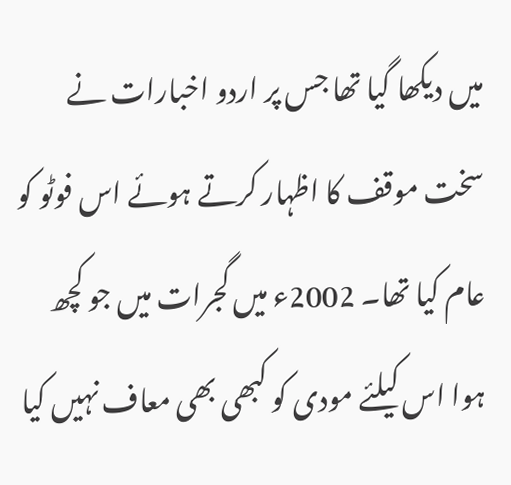میں دیکھا گیا تھا جس پر اردو اخبارات نے سخت موقف کا اظہار کرتے ہوئے اس فوٹو کو عام کیا تھا۔ 2002ء میں گجرات میں جو کچھ ہوا اس کیلئے مودی کو کبھی بھی معاف نہیں کیا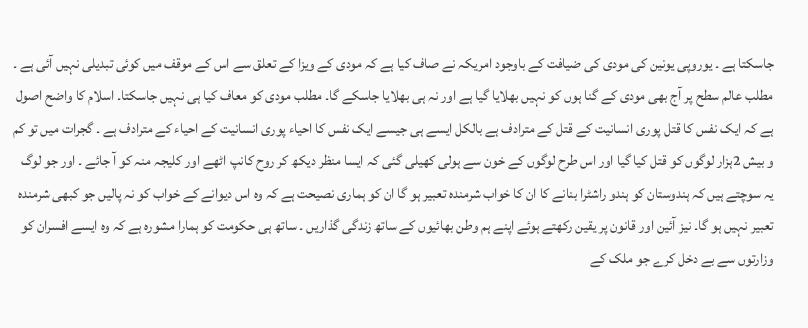جاسکتا ہے ۔ یوروپی یونین کی مودی کی ضیافت کے باوجود امریکہ نے صاف کیا ہے کہ مودی کے ویزا کے تعلق سے اس کے موقف میں کوئی تبدیلی نہیں آئی ہے ۔ مطلب عالم سطح پر آج بھی مودی کے گنا ہوں کو نہیں بھلایا گیا ہے اور نہ ہی بھلایا جاسکے گا۔ مطلب مودی کو معاف کیا ہی نہیں جاسکتا۔ اسلام کا واضح اصول ہے کہ ایک نفس کا قتل پوری انسانیت کے قتل کے مترادف ہے بالکل ایسے ہی جیسے ایک نفس کا احیاء پوری انسانیت کے احیاء کے مترادف ہے ۔ گجرات میں تو کم و بیش 2ہزار لوگوں کو قتل کیا گیا اور اس طرح لوگوں کے خون سے ہولی کھیلی گئی کہ ایسا منظر دیکھ کر روح کانپ اٹھے اور کلیجہ منہ کو آ جائے ۔ اور جو لوگ یہ سوچتے ہیں کہ ہندوستان کو ہندو راشٹرا بنانے کا ان کا خواب شرمندہ تعبیر ہو گا ان کو ہماری نصیحت ہے کہ وہ اس دیوانے کے خواب کو نہ پالیں جو کبھی شرمندہ تعبیر نہیں ہو گا۔ نیز آئین اور قانون پر یقین رکھتے ہوئے اپنے ہم وطن بھائیوں کے ساتھ زندگی گذاریں ۔ ساتھ ہی حکومت کو ہمارا مشورہ ہے کہ وہ ایسے افسران کو وزارتوں سے بے دخل کرے جو ملک کے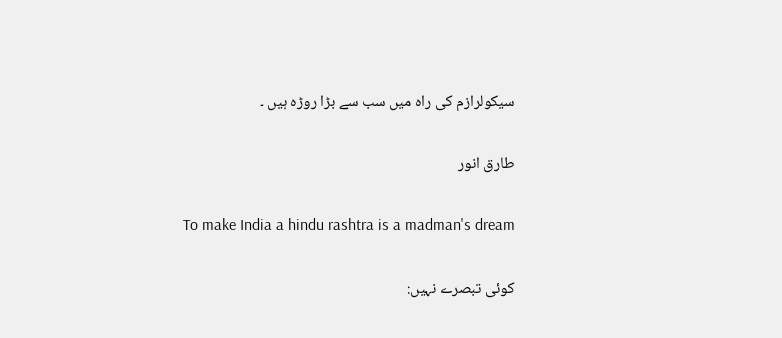سیکولرازم کی راہ میں سب سے بڑا روڑہ ہیں ۔

طارق انور

To make India a hindu rashtra is a madman's dream

کوئی تبصرے نہیں: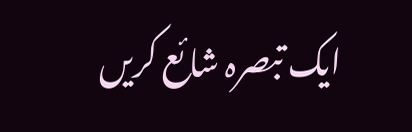ایک تبصرہ شائع کریں